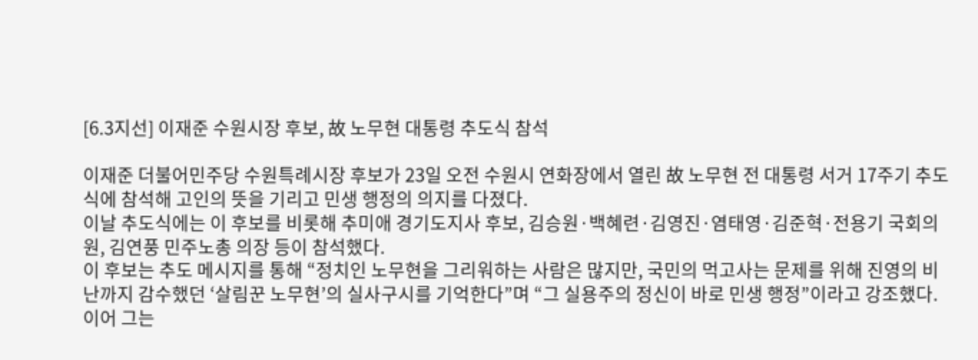[6.3지선] 이재준 수원시장 후보, 故 노무현 대통령 추도식 참석

이재준 더불어민주당 수원특례시장 후보가 23일 오전 수원시 연화장에서 열린 故 노무현 전 대통령 서거 17주기 추도식에 참석해 고인의 뜻을 기리고 민생 행정의 의지를 다졌다.
이날 추도식에는 이 후보를 비롯해 추미애 경기도지사 후보, 김승원·백혜련·김영진·염태영·김준혁·전용기 국회의원, 김연풍 민주노총 의장 등이 참석했다.
이 후보는 추도 메시지를 통해 “정치인 노무현을 그리워하는 사람은 많지만, 국민의 먹고사는 문제를 위해 진영의 비난까지 감수했던 ‘살림꾼 노무현’의 실사구시를 기억한다”며 “그 실용주의 정신이 바로 민생 행정”이라고 강조했다.
이어 그는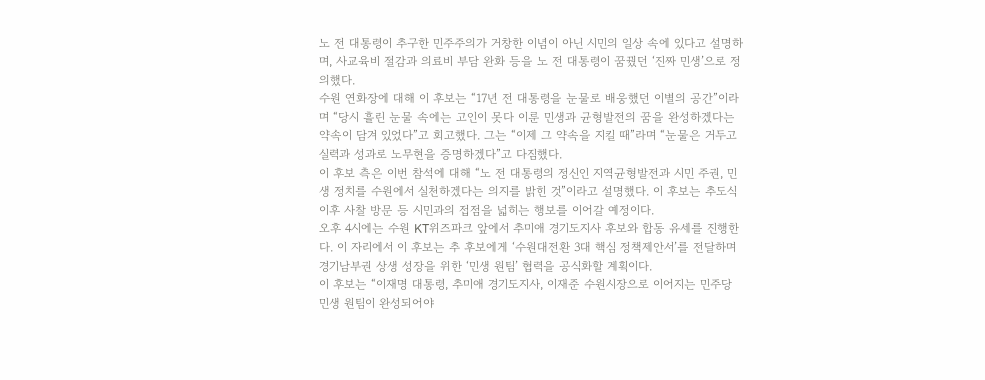노 전 대통령이 추구한 민주주의가 거창한 이념이 아닌 시민의 일상 속에 있다고 설명하며, 사교육비 절감과 의료비 부담 완화 등을 노 전 대통령이 꿈꿨던 ‘진짜 민생’으로 정의했다.
수원 연화장에 대해 이 후보는 “17년 전 대통령을 눈물로 배웅했던 이별의 공간”이라며 “당시 흘린 눈물 속에는 고인이 못다 이룬 민생과 균형발전의 꿈을 완성하겠다는 약속이 담겨 있었다”고 회고했다. 그는 “이제 그 약속을 지킬 때”라며 “눈물은 거두고 실력과 성과로 노무현을 증명하겠다”고 다짐했다.
이 후보 측은 이번 참석에 대해 “노 전 대통령의 정신인 지역균형발전과 시민 주권, 민생 정치를 수원에서 실천하겠다는 의지를 밝힌 것”이라고 설명했다. 이 후보는 추도식 이후 사찰 방문 등 시민과의 접점을 넓히는 행보를 이어갈 예정이다.
오후 4시에는 수원 KT위즈파크 앞에서 추미애 경기도지사 후보와 합동 유세를 진행한다. 이 자리에서 이 후보는 추 후보에게 ‘수원대전환 3대 핵심 정책제안서’를 전달하며 경기남부권 상생 성장을 위한 ‘민생 원팀’ 협력을 공식화할 계획이다.
이 후보는 “이재명 대통령, 추미애 경기도지사, 이재준 수원시장으로 이어지는 민주당 민생 원팀이 완성되어야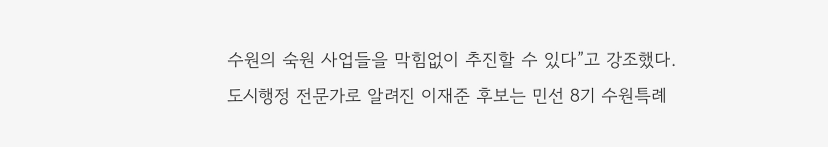수원의 숙원 사업들을 막힘없이 추진할 수 있다”고 강조했다.
도시행정 전문가로 알려진 이재준 후보는 민선 8기 수원특례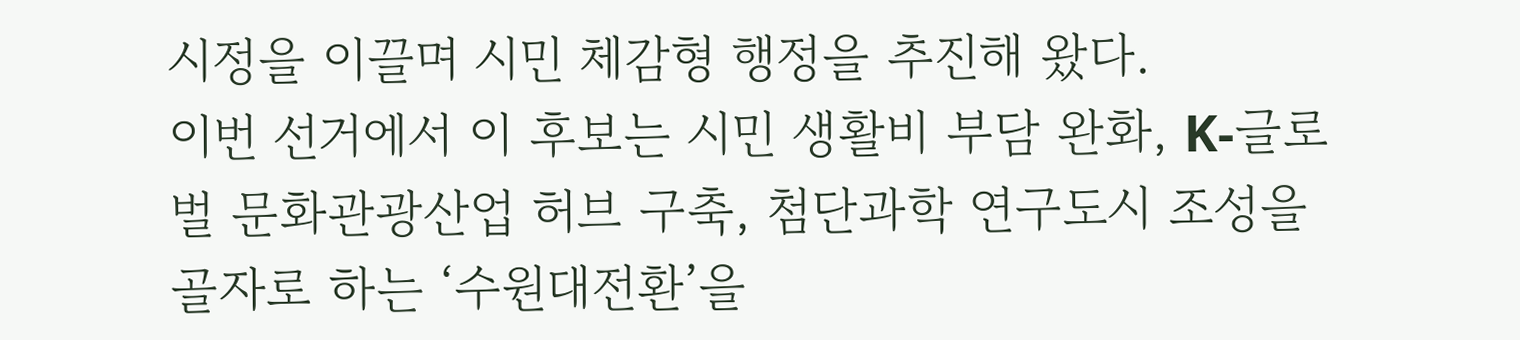시정을 이끌며 시민 체감형 행정을 추진해 왔다.
이번 선거에서 이 후보는 시민 생활비 부담 완화, K-글로벌 문화관광산업 허브 구축, 첨단과학 연구도시 조성을 골자로 하는 ‘수원대전환’을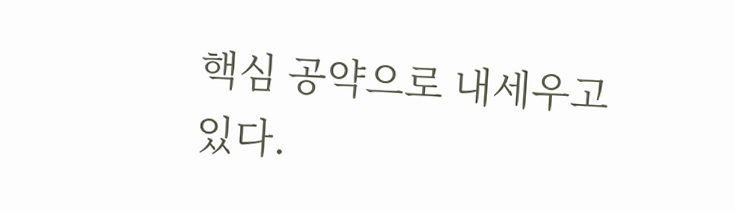핵심 공약으로 내세우고 있다.